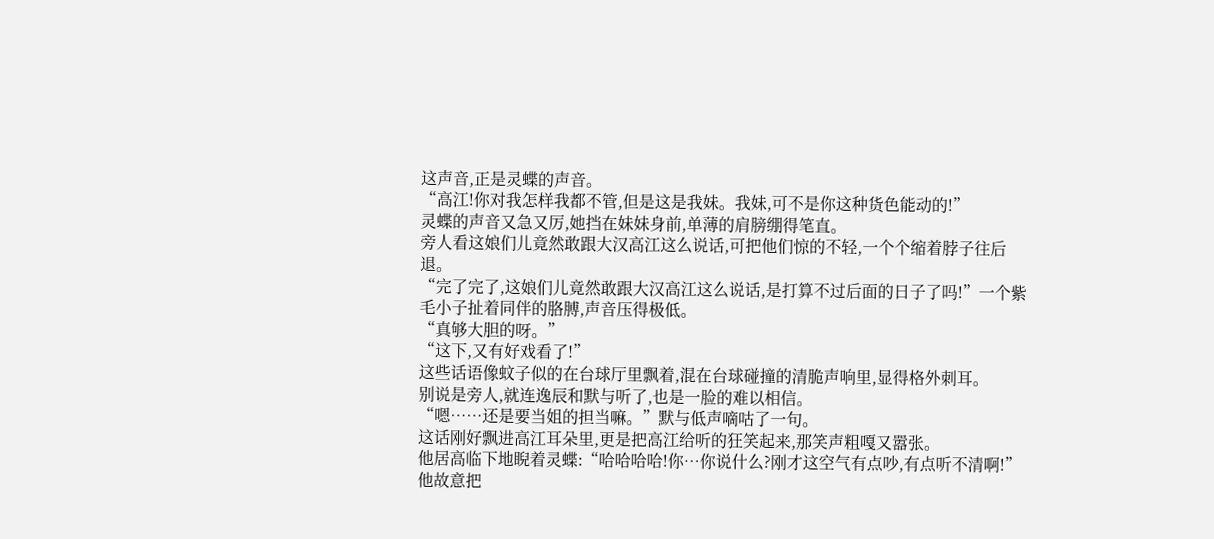这声音,正是灵蝶的声音。
“高江!你对我怎样我都不管,但是这是我妹。我妹,可不是你这种货色能动的!”
灵蝶的声音又急又厉,她挡在妹妹身前,单薄的肩膀绷得笔直。
旁人看这娘们儿竟然敢跟大汉高江这么说话,可把他们惊的不轻,一个个缩着脖子往后退。
“完了完了,这娘们儿竟然敢跟大汉高江这么说话,是打算不过后面的日子了吗!”一个紫毛小子扯着同伴的胳膊,声音压得极低。
“真够大胆的呀。”
“这下,又有好戏看了!”
这些话语像蚊子似的在台球厅里飘着,混在台球碰撞的清脆声响里,显得格外刺耳。
别说是旁人,就连逸辰和默与听了,也是一脸的难以相信。
“嗯……还是要当姐的担当嘛。”默与低声嘀咕了一句。
这话刚好飘进高江耳朵里,更是把高江给听的狂笑起来,那笑声粗嘎又嚣张。
他居高临下地睨着灵蝶:“哈哈哈哈!你…你说什么?刚才这空气有点吵,有点听不清啊!”
他故意把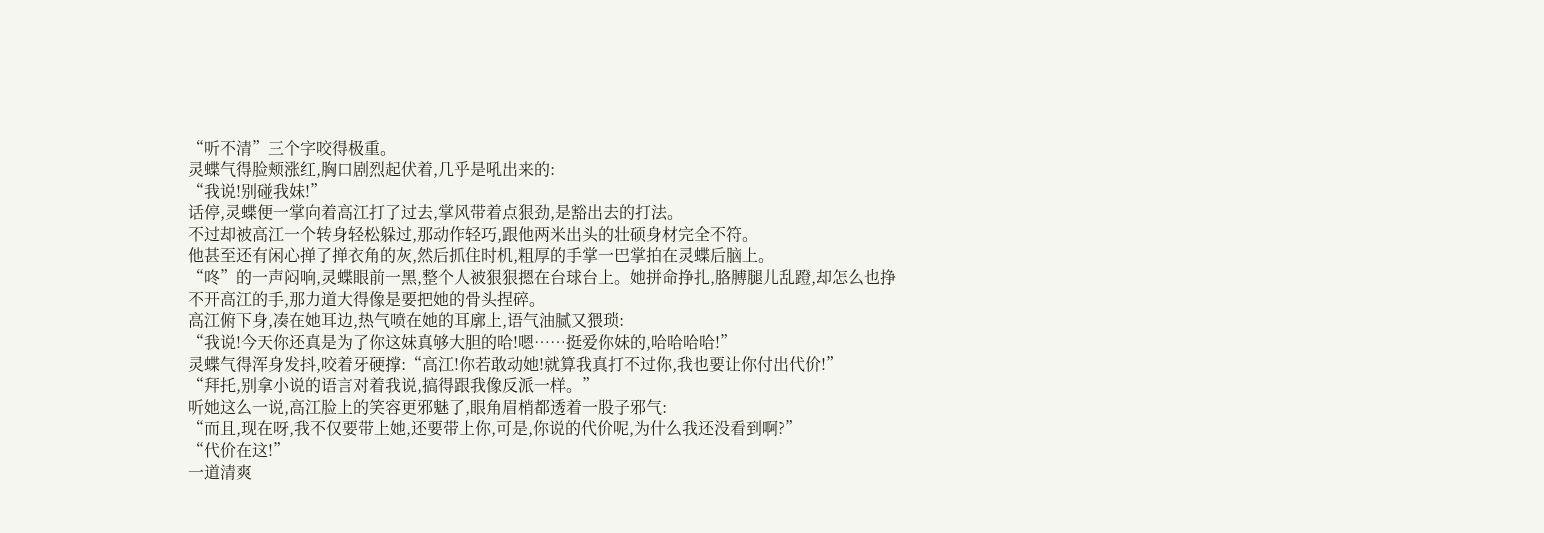“听不清”三个字咬得极重。
灵蝶气得脸颊涨红,胸口剧烈起伏着,几乎是吼出来的:
“我说!别碰我妹!”
话停,灵蝶便一掌向着高江打了过去,掌风带着点狠劲,是豁出去的打法。
不过却被高江一个转身轻松躲过,那动作轻巧,跟他两米出头的壮硕身材完全不符。
他甚至还有闲心掸了掸衣角的灰,然后抓住时机,粗厚的手掌一巴掌拍在灵蝶后脑上。
“咚”的一声闷响,灵蝶眼前一黑,整个人被狠狠摁在台球台上。她拼命挣扎,胳膊腿儿乱蹬,却怎么也挣不开高江的手,那力道大得像是要把她的骨头捏碎。
高江俯下身,凑在她耳边,热气喷在她的耳廓上,语气油腻又猥琐:
“我说!今天你还真是为了你这妹真够大胆的哈!嗯……挺爱你妹的,哈哈哈哈!”
灵蝶气得浑身发抖,咬着牙硬撑:“高江!你若敢动她!就算我真打不过你,我也要让你付出代价!”
“拜托,别拿小说的语言对着我说,搞得跟我像反派一样。”
听她这么一说,高江脸上的笑容更邪魅了,眼角眉梢都透着一股子邪气:
“而且,现在呀,我不仅要带上她,还要带上你,可是,你说的代价呢,为什么我还没看到啊?”
“代价在这!”
一道清爽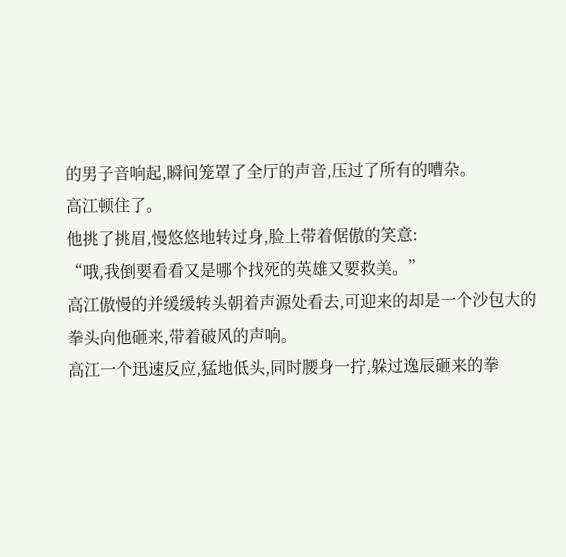的男子音响起,瞬间笼罩了全厅的声音,压过了所有的嘈杂。
高江顿住了。
他挑了挑眉,慢悠悠地转过身,脸上带着倨傲的笑意:
“哦,我倒要看看又是哪个找死的英雄又要救美。”
高江傲慢的并缓缓转头朝着声源处看去,可迎来的却是一个沙包大的拳头向他砸来,带着破风的声响。
高江一个迅速反应,猛地低头,同时腰身一拧,躲过逸辰砸来的拳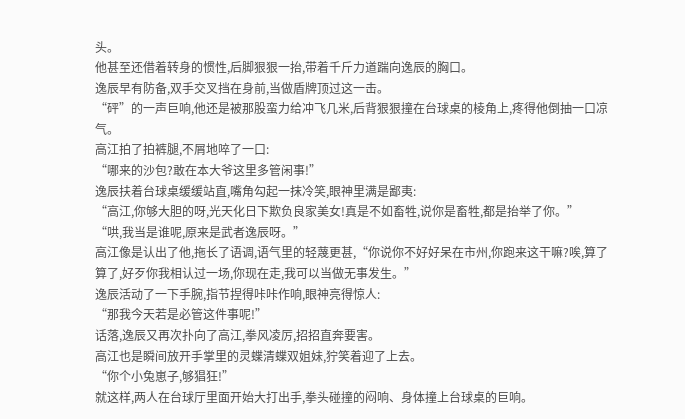头。
他甚至还借着转身的惯性,后脚狠狠一抬,带着千斤力道踹向逸辰的胸口。
逸辰早有防备,双手交叉挡在身前,当做盾牌顶过这一击。
“砰”的一声巨响,他还是被那股蛮力给冲飞几米,后背狠狠撞在台球桌的棱角上,疼得他倒抽一口凉气。
高江拍了拍裤腿,不屑地啐了一口:
“哪来的沙包?敢在本大爷这里多管闲事!”
逸辰扶着台球桌缓缓站直,嘴角勾起一抹冷笑,眼神里满是鄙夷:
“高江,你够大胆的呀,光天化日下欺负良家美女!真是不如畜牲,说你是畜牲,都是抬举了你。”
“哄,我当是谁呢,原来是武者逸辰呀。”
高江像是认出了他,拖长了语调,语气里的轻蔑更甚,“你说你不好好呆在市州,你跑来这干嘛?唉,算了算了,好歹你我相认过一场,你现在走,我可以当做无事发生。”
逸辰活动了一下手腕,指节捏得咔咔作响,眼神亮得惊人:
“那我今天若是必管这件事呢!”
话落,逸辰又再次扑向了高江,拳风凌厉,招招直奔要害。
高江也是瞬间放开手掌里的灵蝶清蝶双姐妹,狞笑着迎了上去。
“你个小兔崽子,够猖狂!”
就这样,两人在台球厅里面开始大打出手,拳头碰撞的闷响、身体撞上台球桌的巨响。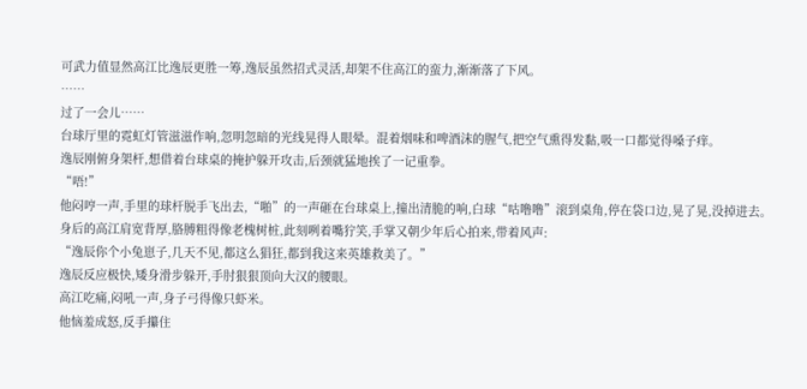可武力值显然高江比逸辰更胜一筹,逸辰虽然招式灵活,却架不住高江的蛮力,渐渐落了下风。
……
过了一会儿……
台球厅里的霓虹灯管滋滋作响,忽明忽暗的光线晃得人眼晕。混着烟味和啤酒沫的腥气,把空气熏得发黏,吸一口都觉得嗓子痒。
逸辰刚俯身架杆,想借着台球桌的掩护躲开攻击,后颈就猛地挨了一记重拳。
“唔!”
他闷哼一声,手里的球杆脱手飞出去,“啪”的一声砸在台球桌上,撞出清脆的响,白球“咕噜噜”滚到桌角,停在袋口边,晃了晃,没掉进去。
身后的高江肩宽背厚,胳膊粗得像老槐树桩,此刻咧着嘴狞笑,手掌又朝少年后心拍来,带着风声:
“逸辰你个小兔崽子,几天不见,都这么猖狂,都到我这来英雄救美了。”
逸辰反应极快,矮身滑步躲开,手肘狠狠顶向大汉的腰眼。
高江吃痛,闷吼一声,身子弓得像只虾米。
他恼羞成怒,反手攥住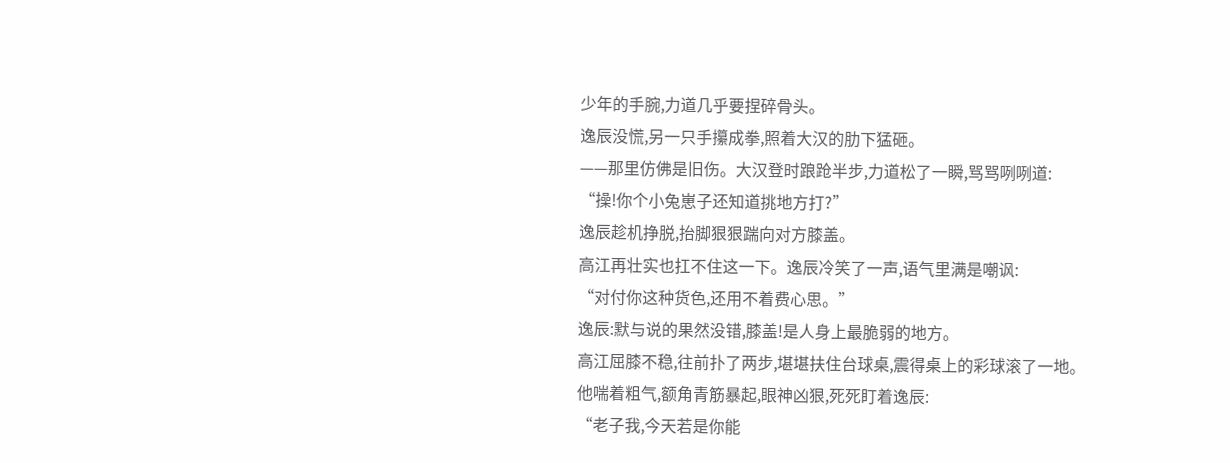少年的手腕,力道几乎要捏碎骨头。
逸辰没慌,另一只手攥成拳,照着大汉的肋下猛砸。
——那里仿佛是旧伤。大汉登时踉跄半步,力道松了一瞬,骂骂咧咧道:
“操!你个小兔崽子还知道挑地方打?”
逸辰趁机挣脱,抬脚狠狠踹向对方膝盖。
高江再壮实也扛不住这一下。逸辰冷笑了一声,语气里满是嘲讽:
“对付你这种货色,还用不着费心思。”
逸辰:默与说的果然没错,膝盖!是人身上最脆弱的地方。
高江屈膝不稳,往前扑了两步,堪堪扶住台球桌,震得桌上的彩球滚了一地。
他喘着粗气,额角青筋暴起,眼神凶狠,死死盯着逸辰:
“老子我,今天若是你能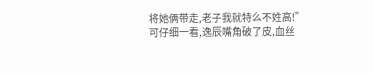将她俩带走,老子我就特么不姓高!”
可仔细一看,逸辰嘴角破了皮,血丝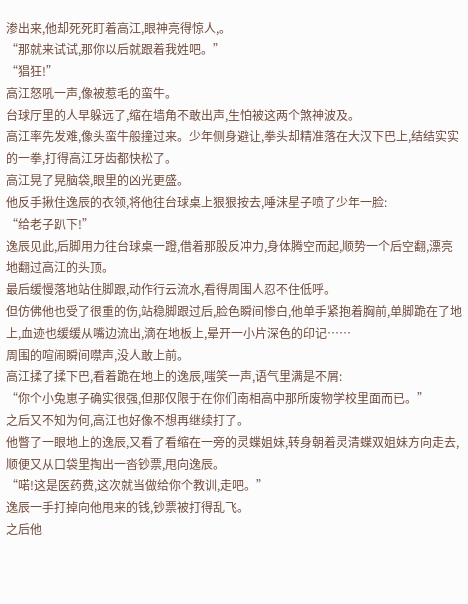渗出来,他却死死盯着高江,眼神亮得惊人,。
“那就来试试,那你以后就跟着我姓吧。”
“猖狂!”
高江怒吼一声,像被惹毛的蛮牛。
台球厅里的人早躲远了,缩在墙角不敢出声,生怕被这两个煞神波及。
高江率先发难,像头蛮牛般撞过来。少年侧身避让,拳头却精准落在大汉下巴上,结结实实的一拳,打得高江牙齿都快松了。
高江晃了晃脑袋,眼里的凶光更盛。
他反手揪住逸辰的衣领,将他往台球桌上狠狠按去,唾沫星子喷了少年一脸:
“给老子趴下!”
逸辰见此,后脚用力往台球桌一蹬,借着那股反冲力,身体腾空而起,顺势一个后空翻,漂亮地翻过高江的头顶。
最后缓慢落地站住脚跟,动作行云流水,看得周围人忍不住低呼。
但仿佛他也受了很重的伤,站稳脚跟过后,脸色瞬间惨白,他单手紧抱着胸前,单脚跪在了地上,血迹也缓缓从嘴边流出,滴在地板上,晕开一小片深色的印记……
周围的喧闹瞬间噤声,没人敢上前。
高江揉了揉下巴,看着跪在地上的逸辰,嗤笑一声,语气里满是不屑:
“你个小兔崽子确实很强,但那仅限于在你们南相高中那所废物学校里面而已。”
之后又不知为何,高江也好像不想再继续打了。
他瞥了一眼地上的逸辰,又看了看缩在一旁的灵蝶姐妹,转身朝着灵清蝶双姐妹方向走去,顺便又从口袋里掏出一沓钞票,甩向逸辰。
“喏!这是医药费,这次就当做给你个教训,走吧。”
逸辰一手打掉向他甩来的钱,钞票被打得乱飞。
之后他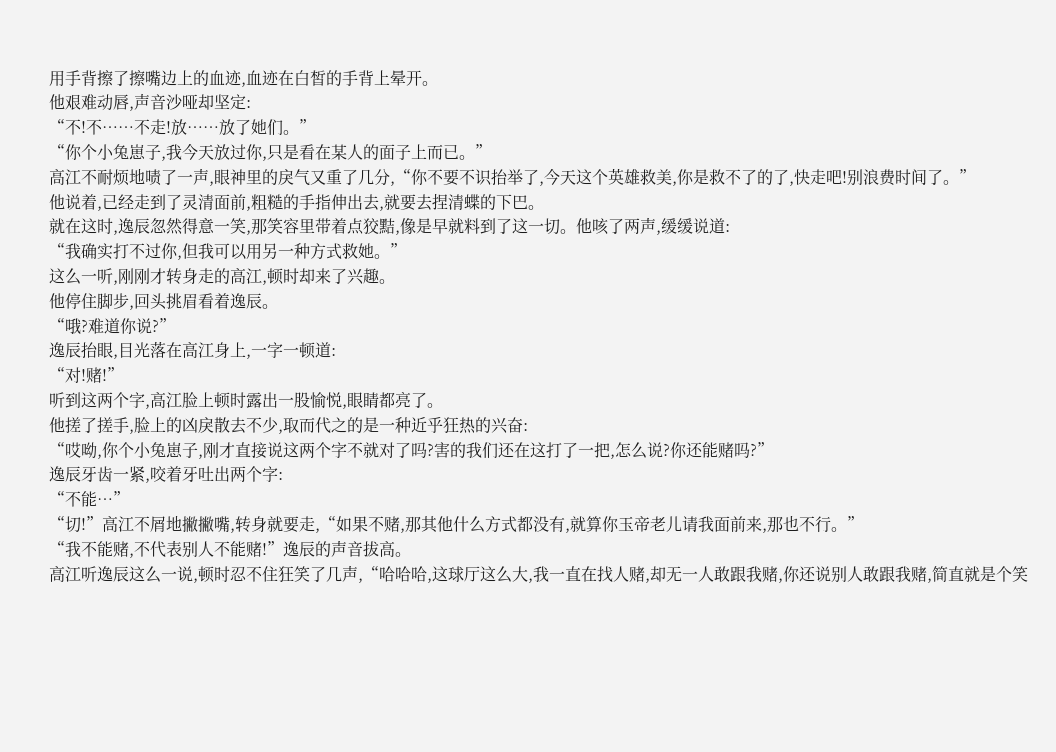用手背擦了擦嘴边上的血迹,血迹在白皙的手背上晕开。
他艰难动唇,声音沙哑却坚定:
“不!不……不走!放……放了她们。”
“你个小兔崽子,我今天放过你,只是看在某人的面子上而已。”
高江不耐烦地啧了一声,眼神里的戾气又重了几分,“你不要不识抬举了,今天这个英雄救美,你是救不了的了,快走吧!别浪费时间了。”
他说着,已经走到了灵清面前,粗糙的手指伸出去,就要去捏清蝶的下巴。
就在这时,逸辰忽然得意一笑,那笑容里带着点狡黠,像是早就料到了这一切。他咳了两声,缓缓说道:
“我确实打不过你,但我可以用另一种方式救她。”
这么一听,刚刚才转身走的高江,顿时却来了兴趣。
他停住脚步,回头挑眉看着逸辰。
“哦?难道你说?”
逸辰抬眼,目光落在高江身上,一字一顿道:
“对!赌!”
听到这两个字,高江脸上顿时露出一股愉悦,眼睛都亮了。
他搓了搓手,脸上的凶戾散去不少,取而代之的是一种近乎狂热的兴奋:
“哎呦,你个小兔崽子,刚才直接说这两个字不就对了吗?害的我们还在这打了一把,怎么说?你还能赌吗?”
逸辰牙齿一紧,咬着牙吐出两个字:
“不能…”
“切!”高江不屑地撇撇嘴,转身就要走,“如果不赌,那其他什么方式都没有,就算你玉帝老儿请我面前来,那也不行。”
“我不能赌,不代表别人不能赌!”逸辰的声音拔高。
高江听逸辰这么一说,顿时忍不住狂笑了几声,“哈哈哈,这球厅这么大,我一直在找人赌,却无一人敢跟我赌,你还说别人敢跟我赌,简直就是个笑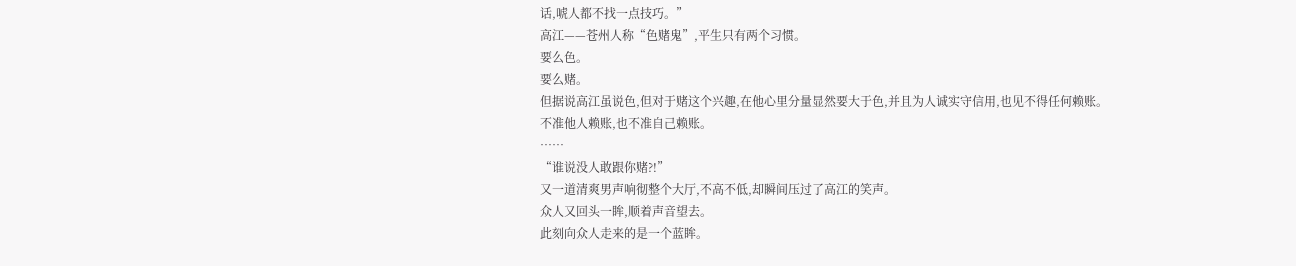话,唬人都不找一点技巧。”
高江——苍州人称“色赌鬼”,平生只有两个习惯。
要么色。
要么赌。
但据说高江虽说色,但对于赌这个兴趣,在他心里分量显然要大于色,并且为人诚实守信用,也见不得任何赖账。
不准他人赖账,也不准自己赖账。
……
“谁说没人敢跟你赌?!”
又一道清爽男声响彻整个大厅,不高不低,却瞬间压过了高江的笑声。
众人又回头一眸,顺着声音望去。
此刻向众人走来的是一个蓝眸。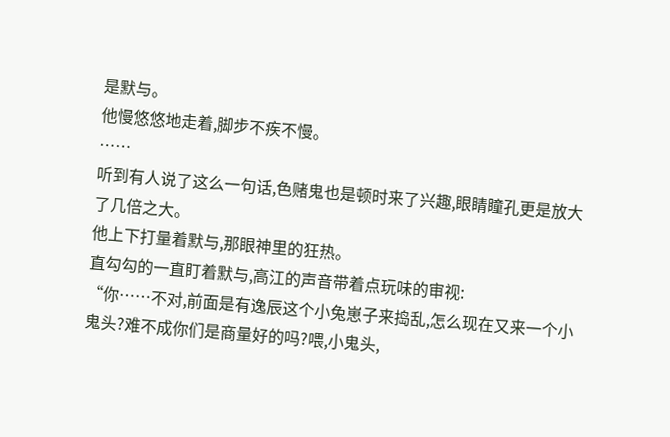是默与。
他慢悠悠地走着,脚步不疾不慢。
……
听到有人说了这么一句话,色赌鬼也是顿时来了兴趣,眼睛瞳孔更是放大了几倍之大。
他上下打量着默与,那眼神里的狂热。
直勾勾的一直盯着默与,高江的声音带着点玩味的审视:
“你……不对,前面是有逸辰这个小兔崽子来捣乱,怎么现在又来一个小鬼头?难不成你们是商量好的吗?喂,小鬼头,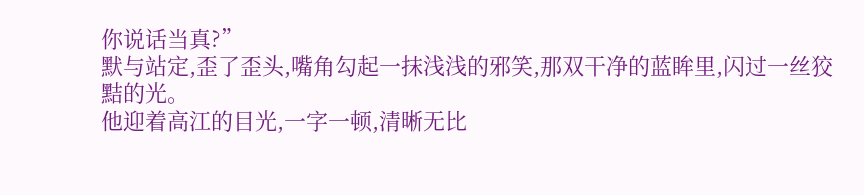你说话当真?”
默与站定,歪了歪头,嘴角勾起一抹浅浅的邪笑,那双干净的蓝眸里,闪过一丝狡黠的光。
他迎着高江的目光,一字一顿,清晰无比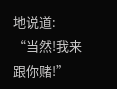地说道:
“当然!我来跟你赌!”